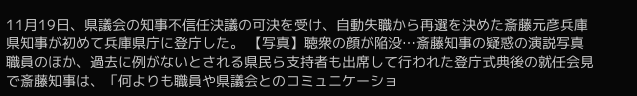11月19日、県議会の知事不信任決議の可決を受け、自動失職から再選を決めた斎藤元彦兵庫県知事が初めて兵庫県庁に登庁した。 【写真】聴衆の顔が陥没…斎藤知事の疑惑の演説写真 職員のほか、過去に例がないとされる県民ら支持者も出席して行われた登庁式典後の就任会見で斎藤知事は、「何よりも職員や県議会とのコミュニケーショ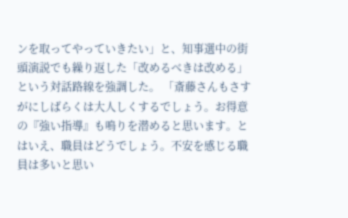ンを取ってやっていきたい」と、知事選中の街頭演説でも繰り返した「改めるべきは改める」という対話路線を強調した。 「斎藤さんもさすがにしばらくは大人しくするでしょう。お得意の『強い指導』も鳴りを潜めると思います。とはいえ、職員はどうでしょう。不安を感じる職員は多いと思い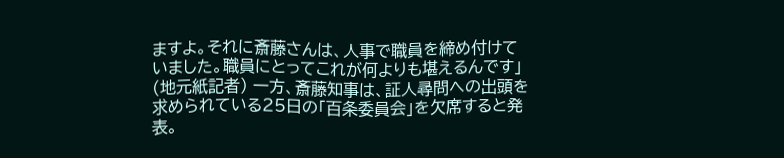ますよ。それに斎藤さんは、人事で職員を締め付けていました。職員にとってこれが何よりも堪えるんです」(地元紙記者) 一方、斎藤知事は、証人尋問への出頭を求められている25日の「百条委員会」を欠席すると発表。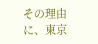その理由に、東京